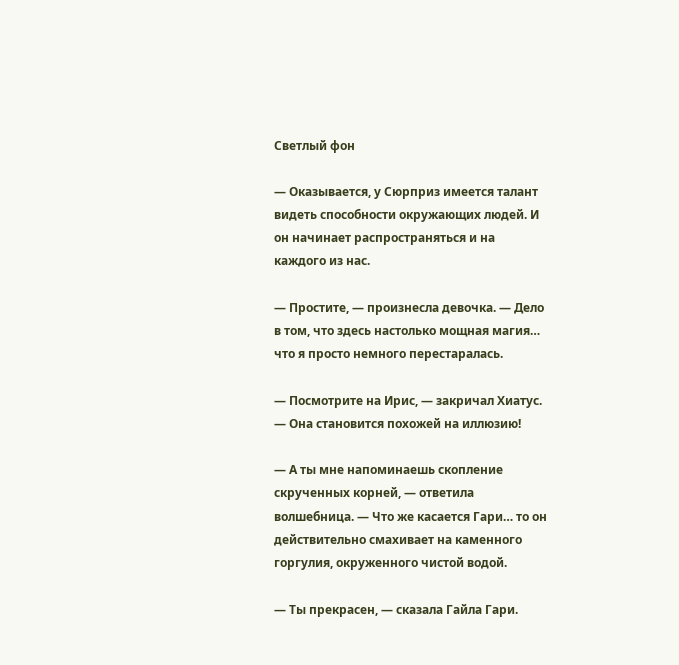Светлый фон

— Оказывается, у Сюрприз имеется талант видеть способности окружающих людей. И он начинает распространяться и на каждого из нас.

— Простите, — произнесла девочка. — Дело в том, что здесь настолько мощная магия… что я просто немного перестаралась.

— Посмотрите на Ирис, — закричал Хиатус. — Она становится похожей на иллюзию!

— А ты мне напоминаешь скопление скрученных корней, — ответила волшебница. — Что же касается Гари… то он действительно смахивает на каменного горгулия, окруженного чистой водой.

— Ты прекрасен, — сказала Гайла Гари.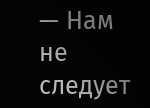— Нам не следует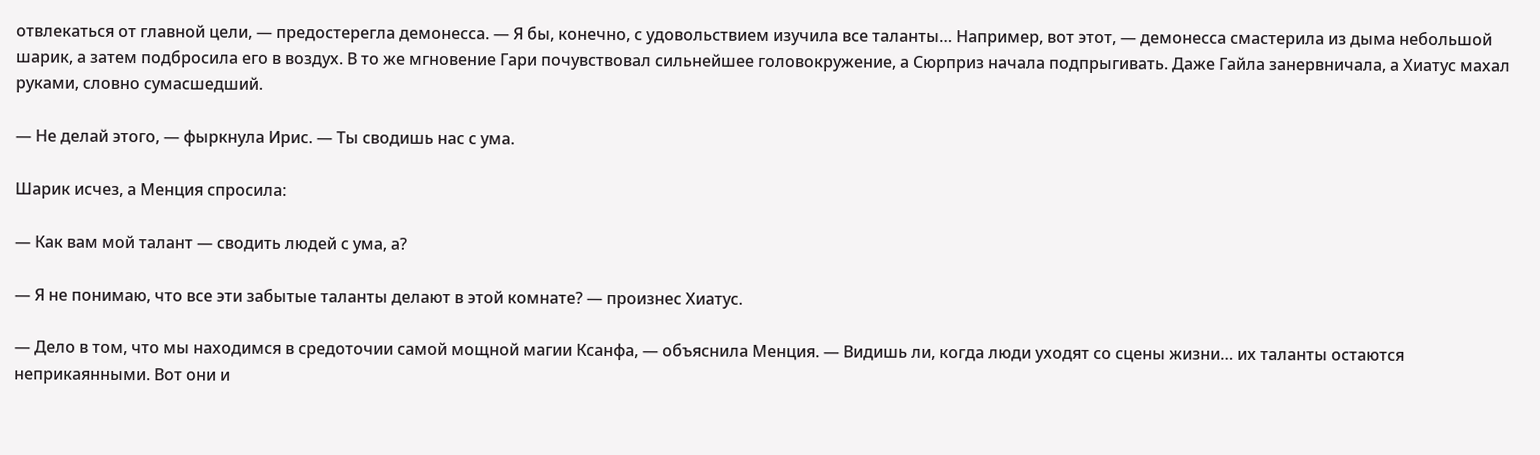отвлекаться от главной цели, — предостерегла демонесса. — Я бы, конечно, с удовольствием изучила все таланты… Например, вот этот, — демонесса смастерила из дыма небольшой шарик, а затем подбросила его в воздух. В то же мгновение Гари почувствовал сильнейшее головокружение, а Сюрприз начала подпрыгивать. Даже Гайла занервничала, а Хиатус махал руками, словно сумасшедший.

— Не делай этого, — фыркнула Ирис. — Ты сводишь нас с ума.

Шарик исчез, а Менция спросила:

— Как вам мой талант — сводить людей с ума, а?

— Я не понимаю, что все эти забытые таланты делают в этой комнате? — произнес Хиатус.

— Дело в том, что мы находимся в средоточии самой мощной магии Ксанфа, — объяснила Менция. — Видишь ли, когда люди уходят со сцены жизни… их таланты остаются неприкаянными. Вот они и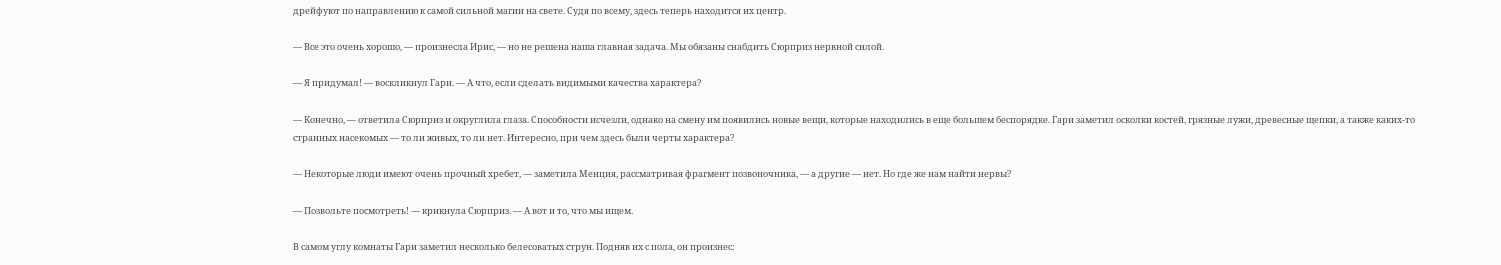дрейфуют по направлению к самой сильной магии на свете. Судя по всему, здесь теперь находится их центр.

— Все это очень хорошо, — произнесла Ирис, — но не решена наша главная задача. Мы обязаны снабдить Сюрприз нервной силой.

— Я придумал! — воскликнул Гари. — А что, если сделать видимыми качества характера?

— Конечно, — ответила Сюрприз и округлила глаза. Способности исчезли, однако на смену им появились новые вещи, которые находились в еще большем беспорядке. Гари заметил осколки костей, грязные лужи, древесные щепки, а также каких-то странных насекомых — то ли живых, то ли нет. Интересно, при чем здесь были черты характера?

— Некоторые люди имеют очень прочный хребет, — заметила Менция, рассматривая фрагмент позвоночника, — а другие — нет. Но где же нам найти нервы?

— Позвольте посмотреть! — крикнула Сюрприз. — А вот и то, что мы ищем.

В самом углу комнаты Гари заметил несколько белесоватых струн. Подняв их с пола, он произнес: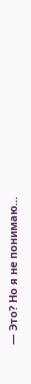— Это? Но я не понимаю…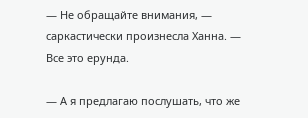— Не обращайте внимания, — саркастически произнесла Ханна. — Все это ерунда.

— А я предлагаю послушать, что же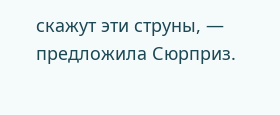скажут эти струны, — предложила Сюрприз.